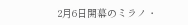2月6日開幕のミラノ・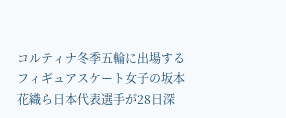コルティナ冬季五輪に出場するフィギュアスケート女子の坂本花織ら日本代表選手が28日深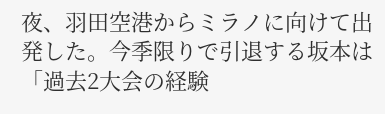夜、羽田空港からミラノに向けて出発した。今季限りで引退する坂本は「過去2大会の経験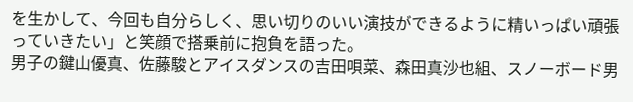を生かして、今回も自分らしく、思い切りのいい演技ができるように精いっぱい頑張っていきたい」と笑顔で搭乗前に抱負を語った。
男子の鍵山優真、佐藤駿とアイスダンスの吉田唄菜、森田真沙也組、スノーボード男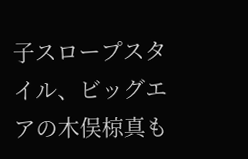子スロープスタイル、ビッグエアの木俣椋真も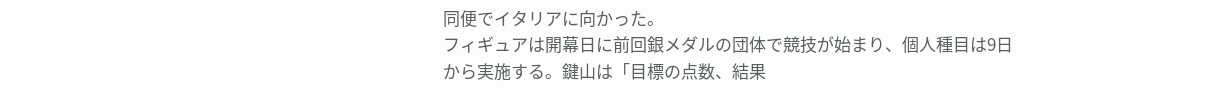同便でイタリアに向かった。
フィギュアは開幕日に前回銀メダルの団体で競技が始まり、個人種目は9日から実施する。鍵山は「目標の点数、結果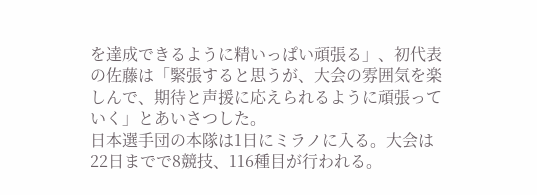を達成できるように精いっぱい頑張る」、初代表の佐藤は「緊張すると思うが、大会の雰囲気を楽しんで、期待と声援に応えられるように頑張っていく」とあいさつした。
日本選手団の本隊は1日にミラノに入る。大会は22日までで8競技、116種目が行われる。